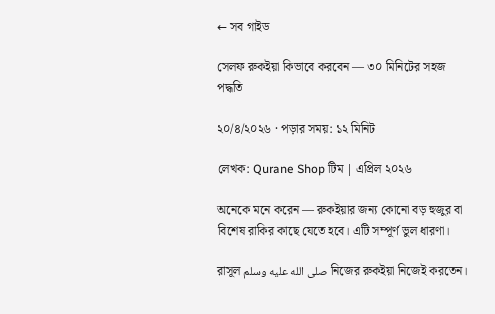← সব গাইড

সেলফ রুকইয়া কিভাবে করবেন — ৩০ মিনিটের সহজ পদ্ধতি

২০/৪/২০২৬ · পড়ার সময়: ১২ মিনিট

লেখক: Qurane Shop টিম | এপ্রিল ২০২৬

অনেকে মনে করেন — রুকইয়ার জন্য কোনো বড় হুজুর বা বিশেষ রাকির কাছে যেতে হবে। এটি সম্পূর্ণ ভুল ধারণা।

রাসূল صلى الله عليه وسلم নিজের রুকইয়া নিজেই করতেন।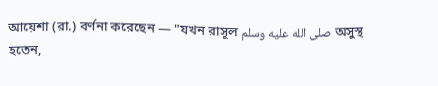আয়েশা (রা.) বর্ণনা করেছেন — "যখন রাসূল صلى الله عليه وسلم অসুস্থ হতেন,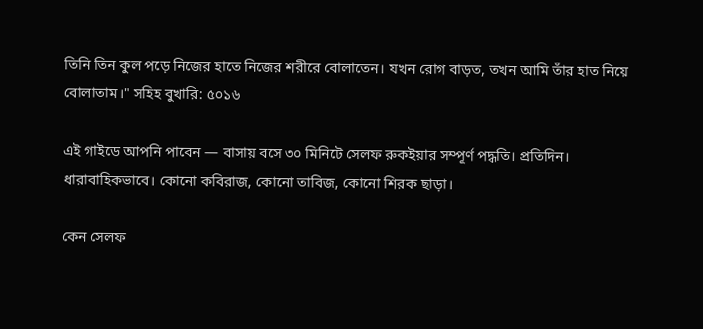তিনি তিন কুল পড়ে নিজের হাতে নিজের শরীরে বোলাতেন। যখন রোগ বাড়ত, তখন আমি তাঁর হাত নিয়ে বোলাতাম।" সহিহ বুখারি: ৫০১৬

এই গাইডে আপনি পাবেন — বাসায় বসে ৩০ মিনিটে সেলফ রুকইয়ার সম্পূর্ণ পদ্ধতি। প্রতিদিন। ধারাবাহিকভাবে। কোনো কবিরাজ, কোনো তাবিজ, কোনো শিরক ছাড়া।

কেন সেলফ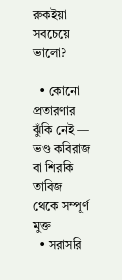রুকইয়া সবচেয়ে ভালো?

  • কোনো প্রতারণার ঝুঁকি নেই — ভণ্ড কবিরাজ বা শিরকি তাবিজ থেকে সম্পূর্ণ মুক্ত
  • সরাসরি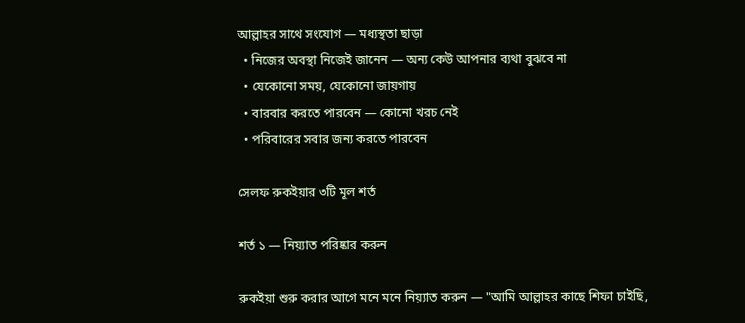আল্লাহর সাথে সংযোগ — মধ্যস্থতা ছাড়া
  • নিজের অবস্থা নিজেই জানেন — অন্য কেউ আপনার ব্যথা বুঝবে না
  • যেকোনো সময়, যেকোনো জায়গায়
  • বারবার করতে পারবেন — কোনো খরচ নেই
  • পরিবারের সবার জন্য করতে পারবেন

সেলফ রুকইয়ার ৩টি মূল শর্ত

শর্ত ১ — নিয়্যাত পরিষ্কার করুন

রুকইয়া শুরু করার আগে মনে মনে নিয়্যাত করুন — "আমি আল্লাহর কাছে শিফা চাইছি,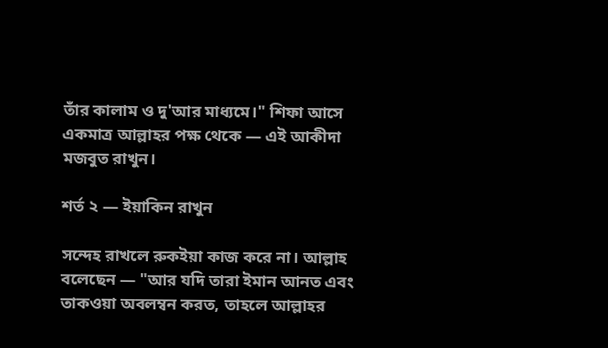তাঁর কালাম ও দু'আর মাধ্যমে।" শিফা আসে একমাত্র আল্লাহর পক্ষ থেকে — এই আকীদা মজবুত রাখুন।

শর্ত ২ — ইয়াকিন রাখুন

সন্দেহ রাখলে রুকইয়া কাজ করে না। আল্লাহ বলেছেন — "আর যদি তারা ইমান আনত এবং তাকওয়া অবলম্বন করত, তাহলে আল্লাহর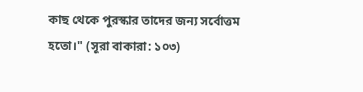কাছ থেকে পুরস্কার তাদের জন্য সর্বোত্তম হতো।" (সূরা বাকারা: ১০৩)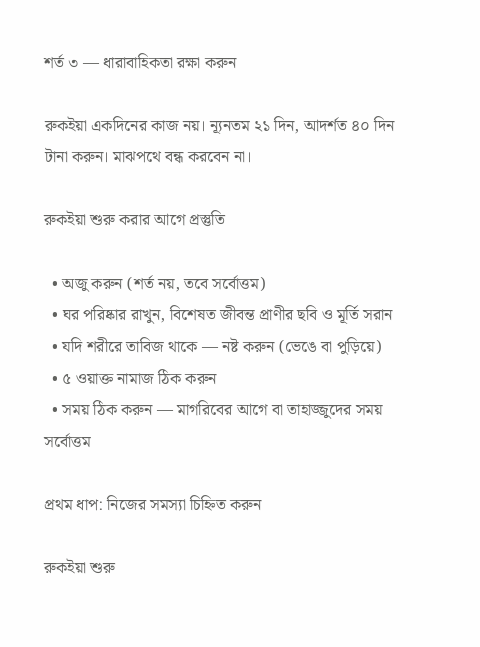শর্ত ৩ — ধারাবাহিকতা রক্ষা করুন

রুকইয়া একদিনের কাজ নয়। ন্যূনতম ২১ দিন, আদর্শত ৪০ দিন টানা করুন। মাঝপথে বন্ধ করবেন না।

রুকইয়া শুরু করার আগে প্রস্তুতি

  • অজু করুন (শর্ত নয়, তবে সর্বোত্তম)
  • ঘর পরিষ্কার রাখুন, বিশেষত জীবন্ত প্রাণীর ছবি ও মূর্তি সরান
  • যদি শরীরে তাবিজ থাকে — নষ্ট করুন (ভেঙে বা পুড়িয়ে)
  • ৫ ওয়াক্ত নামাজ ঠিক করুন
  • সময় ঠিক করুন — মাগরিবের আগে বা তাহাজ্জুদের সময় সর্বোত্তম

প্রথম ধাপ: নিজের সমস্যা চিহ্নিত করুন

রুকইয়া শুরু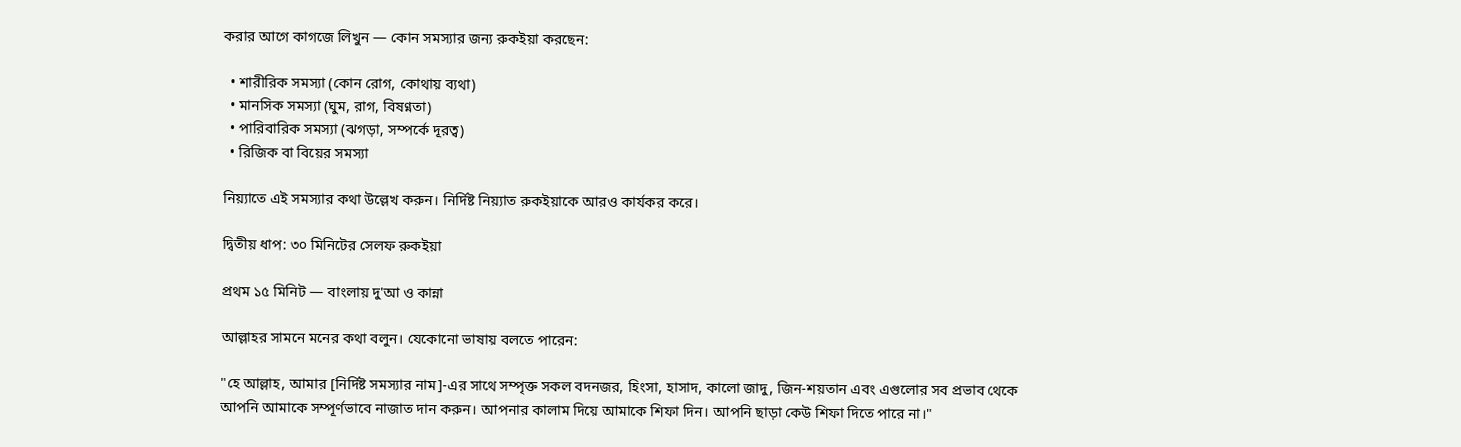করার আগে কাগজে লিখুন — কোন সমস্যার জন্য রুকইয়া করছেন:

  • শারীরিক সমস্যা (কোন রোগ, কোথায় ব্যথা)
  • মানসিক সমস্যা (ঘুম, রাগ, বিষণ্নতা)
  • পারিবারিক সমস্যা (ঝগড়া, সম্পর্কে দূরত্ব)
  • রিজিক বা বিয়ের সমস্যা

নিয়্যাতে এই সমস্যার কথা উল্লেখ করুন। নির্দিষ্ট নিয়্যাত রুকইয়াকে আরও কার্যকর করে।

দ্বিতীয় ধাপ: ৩০ মিনিটের সেলফ রুকইয়া

প্রথম ১৫ মিনিট — বাংলায় দু'আ ও কান্না

আল্লাহর সামনে মনের কথা বলুন। যেকোনো ভাষায় বলতে পারেন:

"হে আল্লাহ, আমার [নির্দিষ্ট সমস্যার নাম]-এর সাথে সম্পৃক্ত সকল বদনজর, হিংসা, হাসাদ, কালো জাদু, জিন-শয়তান এবং এগুলোর সব প্রভাব থেকে আপনি আমাকে সম্পূর্ণভাবে নাজাত দান করুন। আপনার কালাম দিয়ে আমাকে শিফা দিন। আপনি ছাড়া কেউ শিফা দিতে পারে না।"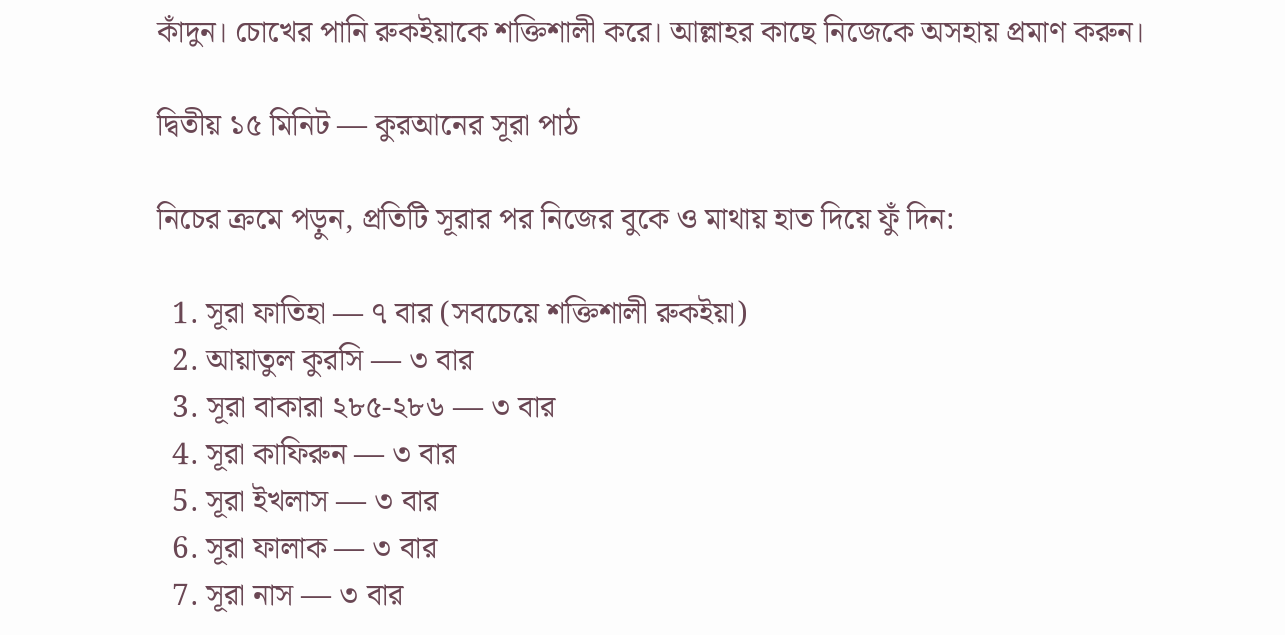কাঁদুন। চোখের পানি রুকইয়াকে শক্তিশালী করে। আল্লাহর কাছে নিজেকে অসহায় প্রমাণ করুন।

দ্বিতীয় ১৫ মিনিট — কুরআনের সূরা পাঠ

নিচের ক্রমে পড়ুন, প্রতিটি সূরার পর নিজের বুকে ও মাথায় হাত দিয়ে ফুঁ দিন:

  1. সূরা ফাতিহা — ৭ বার (সবচেয়ে শক্তিশালী রুকইয়া)
  2. আয়াতুল কুরসি — ৩ বার
  3. সূরা বাকারা ২৮৫-২৮৬ — ৩ বার
  4. সূরা কাফিরুন — ৩ বার
  5. সূরা ইখলাস — ৩ বার
  6. সূরা ফালাক — ৩ বার
  7. সূরা নাস — ৩ বার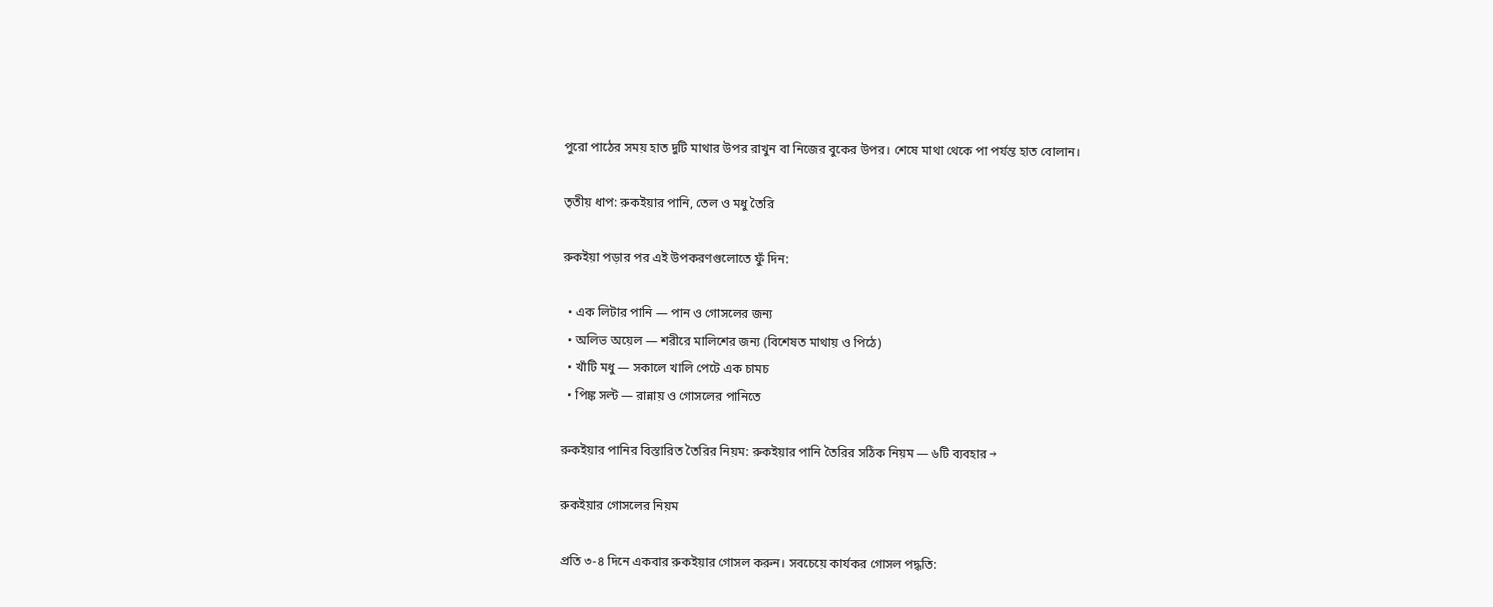পুরো পাঠের সময় হাত দুটি মাথার উপর রাখুন বা নিজের বুকের উপর। শেষে মাথা থেকে পা পর্যন্ত হাত বোলান।

তৃতীয় ধাপ: রুকইয়ার পানি, তেল ও মধু তৈরি

রুকইয়া পড়ার পর এই উপকরণগুলোতে ফুঁ দিন:

  • এক লিটার পানি — পান ও গোসলের জন্য
  • অলিভ অয়েল — শরীরে মালিশের জন্য (বিশেষত মাথায় ও পিঠে)
  • খাঁটি মধু — সকালে খালি পেটে এক চামচ
  • পিঙ্ক সল্ট — রান্নায় ও গোসলের পানিতে

রুকইয়ার পানির বিস্তারিত তৈরির নিয়ম: রুকইয়ার পানি তৈরির সঠিক নিয়ম — ৬টি ব্যবহার →

রুকইয়ার গোসলের নিয়ম

প্রতি ৩-৪ দিনে একবার রুকইয়ার গোসল করুন। সবচেয়ে কার্যকর গোসল পদ্ধতি: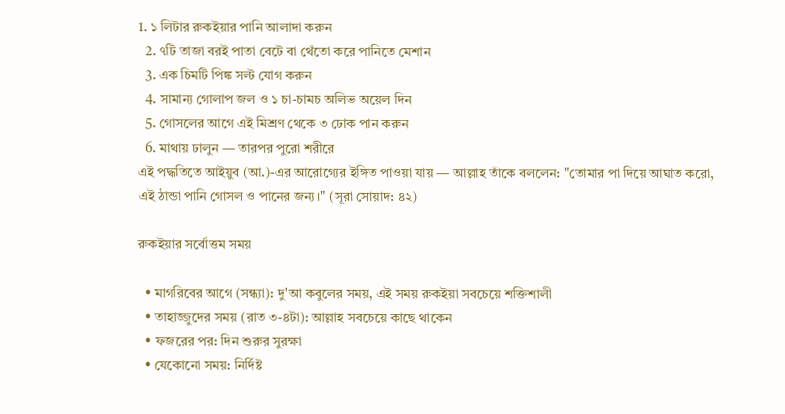1. ১ লিটার রুকইয়ার পানি আলাদা করুন
  2. ৭টি তাজা বরই পাতা বেটে বা থেঁতো করে পানিতে মেশান
  3. এক চিমটি পিঙ্ক সল্ট যোগ করুন
  4. সামান্য গোলাপ জল ও ১ চা-চামচ অলিভ অয়েল দিন
  5. গোসলের আগে এই মিশ্রণ থেকে ৩ ঢোক পান করুন
  6. মাথায় ঢালুন — তারপর পুরো শরীরে
এই পদ্ধতিতে আইয়ুব (আ.)-এর আরোগ্যের ইঙ্গিত পাওয়া যায় — আল্লাহ তাঁকে বললেন: "তোমার পা দিয়ে আঘাত করো, এই ঠান্ডা পানি গোসল ও পানের জন্য।" (সূরা সোয়াদ: ৪২)

রুকইয়ার সর্বোত্তম সময়

  • মাগরিবের আগে (সন্ধ্যা): দু'আ কবুলের সময়, এই সময় রুকইয়া সবচেয়ে শক্তিশালী
  • তাহাজ্জুদের সময় (রাত ৩-৪টা): আল্লাহ সবচেয়ে কাছে থাকেন
  • ফজরের পর: দিন শুরুর সুরক্ষা
  • যেকোনো সময়: নির্দিষ্ট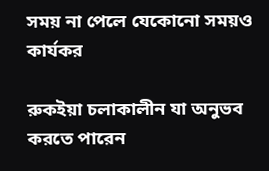সময় না পেলে যেকোনো সময়ও কার্যকর

রুকইয়া চলাকালীন যা অনুভব করতে পারেন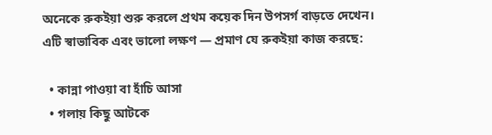অনেকে রুকইয়া শুরু করলে প্রথম কয়েক দিন উপসর্গ বাড়তে দেখেন। এটি স্বাভাবিক এবং ভালো লক্ষণ — প্রমাণ যে রুকইয়া কাজ করছে:

  • কান্না পাওয়া বা হাঁচি আসা
  • গলায় কিছু আটকে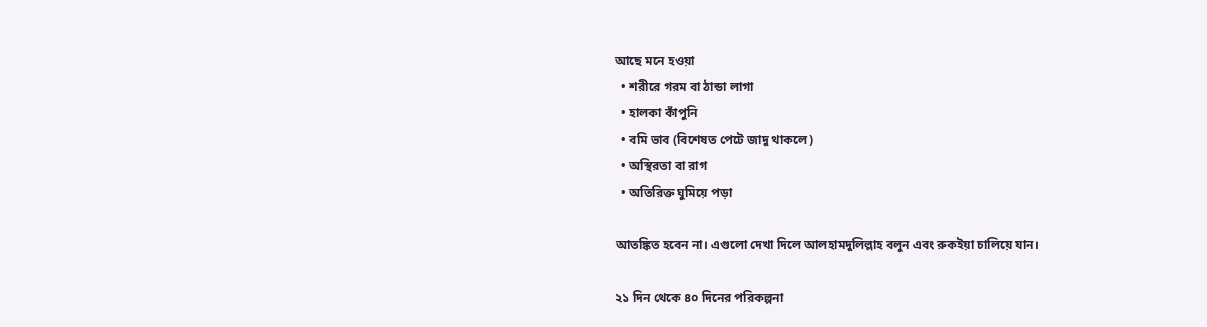আছে মনে হওয়া
  • শরীরে গরম বা ঠান্ডা লাগা
  • হালকা কাঁপুনি
  • বমি ভাব (বিশেষত পেটে জাদু থাকলে)
  • অস্থিরতা বা রাগ
  • অতিরিক্ত ঘুমিয়ে পড়া

আতঙ্কিত হবেন না। এগুলো দেখা দিলে আলহামদুলিল্লাহ বলুন এবং রুকইয়া চালিয়ে যান।

২১ দিন থেকে ৪০ দিনের পরিকল্পনা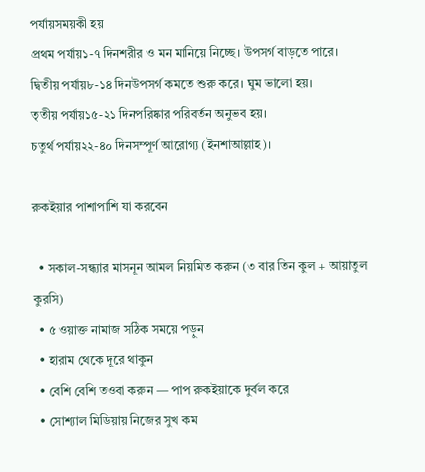পর্যায়সময়কী হয়
প্রথম পর্যায়১-৭ দিনশরীর ও মন মানিয়ে নিচ্ছে। উপসর্গ বাড়তে পারে।
দ্বিতীয় পর্যায়৮-১৪ দিনউপসর্গ কমতে শুরু করে। ঘুম ভালো হয়।
তৃতীয় পর্যায়১৫-২১ দিনপরিষ্কার পরিবর্তন অনুভব হয়।
চতুর্থ পর্যায়২২-৪০ দিনসম্পূর্ণ আরোগ্য (ইনশাআল্লাহ)।

রুকইয়ার পাশাপাশি যা করবেন

  • সকাল-সন্ধ্যার মাসনূন আমল নিয়মিত করুন (৩ বার তিন কুল + আয়াতুল কুরসি)
  • ৫ ওয়াক্ত নামাজ সঠিক সময়ে পড়ুন
  • হারাম থেকে দূরে থাকুন
  • বেশি বেশি তওবা করুন — পাপ রুকইয়াকে দুর্বল করে
  • সোশ্যাল মিডিয়ায় নিজের সুখ কম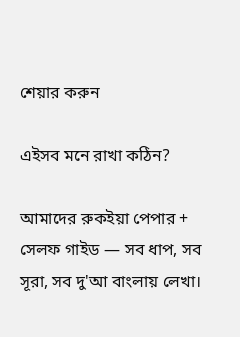শেয়ার করুন

এইসব মনে রাখা কঠিন?

আমাদের রুকইয়া পেপার + সেলফ গাইড — সব ধাপ, সব সূরা, সব দু'আ বাংলায় লেখা।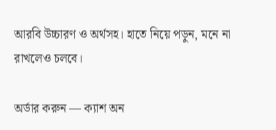আরবি উচ্চারণ ও অর্থসহ। হাতে নিয়ে পড়ুন, মনে না রাখলেও চলবে।

অর্ডার করুন — ক্যাশ অন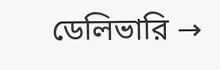ডেলিভারি →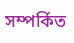সম্পর্কিত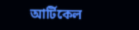আর্টিকেল